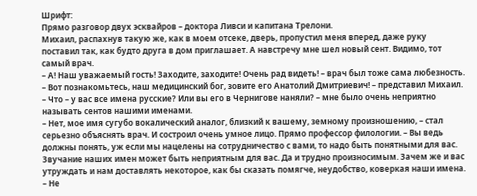Шрифт:
Прямо разговор двух эсквайров – доктора Ливси и капитана Трелони.
Михаил, распахнув такую же, как в моем отсеке, дверь, пропустил меня вперед, даже руку поставил так, как будто друга в дом приглашает. А навстречу мне шел новый сент. Видимо, тот самый врач.
– А! Наш уважаемый гость! Заходите, заходите! Очень рад видеть! – врач был тоже сама любезность.
– Вот познакомьтесь, наш медицинский бог, зовите его Анатолий Дмитриевич! – представил Михаил.
– Что – у вас все имена русские? Или вы его в Чернигове наняли? – мне было очень неприятно называть сентов нашими именами.
– Нет, мое имя сугубо вокалический аналог, близкий к вашему, земному произношению, – стал серьезно объяснять врач. И состроил очень умное лицо. Прямо профессор филологии. – Вы ведь должны понять, уж если мы нацелены на сотрудничество с вами, то надо быть понятными для вас. Звучание наших имен может быть неприятным для вас. Да и трудно произносимым. Зачем же и вас утруждать и нам доставлять некоторое, как бы сказать помягче, неудобство, коверкая наши имена.
– Не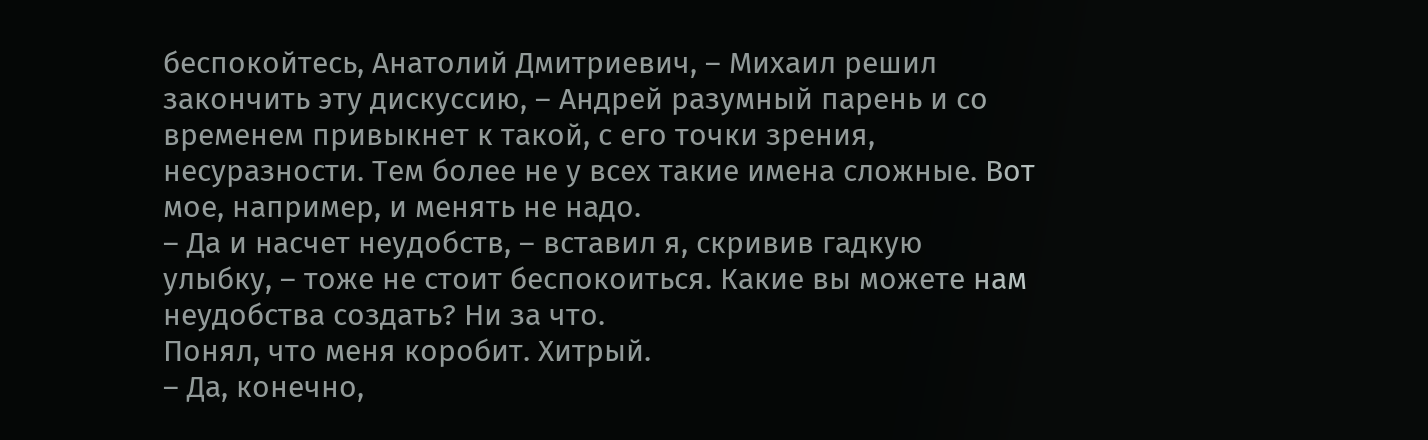беспокойтесь, Анатолий Дмитриевич, – Михаил решил закончить эту дискуссию, – Андрей разумный парень и со временем привыкнет к такой, с его точки зрения, несуразности. Тем более не у всех такие имена сложные. Вот мое, например, и менять не надо.
– Да и насчет неудобств, – вставил я, скривив гадкую улыбку, – тоже не стоит беспокоиться. Какие вы можете нам неудобства создать? Ни за что.
Понял, что меня коробит. Хитрый.
– Да, конечно,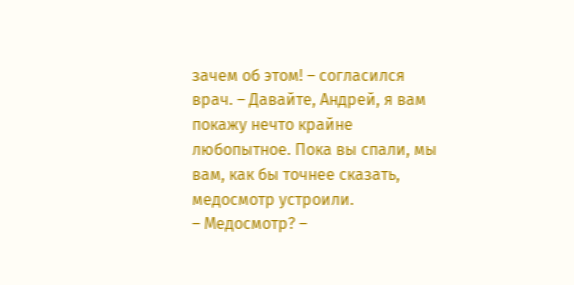зачем об этом! – согласился врач. – Давайте, Андрей, я вам покажу нечто крайне любопытное. Пока вы спали, мы вам, как бы точнее сказать, медосмотр устроили.
– Медосмотр? –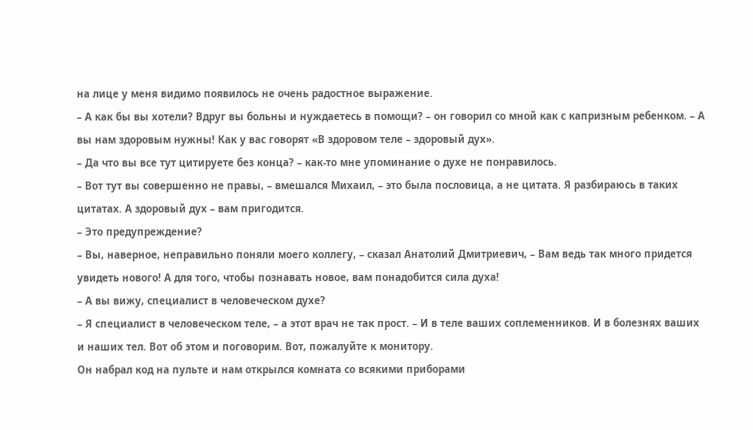на лице у меня видимо появилось не очень радостное выражение.
– А как бы вы хотели? Вдруг вы больны и нуждаетесь в помощи? – он говорил со мной как с капризным ребенком. – А вы нам здоровым нужны! Как у вас говорят «В здоровом теле – здоровый дух».
– Да что вы все тут цитируете без конца? – как-то мне упоминание о духе не понравилось.
– Вот тут вы совершенно не правы, – вмешался Михаил, – это была пословица, а не цитата. Я разбираюсь в таких цитатах. А здоровый дух – вам пригодится.
– Это предупреждение?
– Вы, наверное, неправильно поняли моего коллегу, – сказал Анатолий Дмитриевич, – Вам ведь так много придется увидеть нового! А для того, чтобы познавать новое, вам понадобится сила духа!
– А вы вижу, специалист в человеческом духе?
– Я специалист в человеческом теле, – а этот врач не так прост. – И в теле ваших соплеменников. И в болезнях ваших и наших тел. Вот об этом и поговорим. Вот, пожалуйте к монитору.
Он набрал код на пульте и нам открылся комната со всякими приборами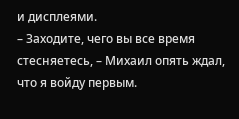и дисплеями.
– Заходите, чего вы все время стесняетесь, – Михаил опять ждал, что я войду первым.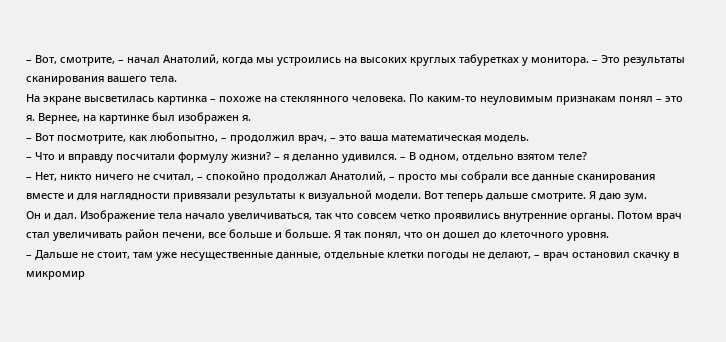– Вот, смотрите, – начал Анатолий, когда мы устроились на высоких круглых табуретках у монитора. – Это результаты сканирования вашего тела.
На экране высветилась картинка – похоже на стеклянного человека. По каким-то неуловимым признакам понял – это я. Вернее, на картинке был изображен я.
– Вот посмотрите, как любопытно, – продолжил врач, – это ваша математическая модель.
– Что и вправду посчитали формулу жизни? – я деланно удивился. – В одном, отдельно взятом теле?
– Нет, никто ничего не считал, – спокойно продолжал Анатолий, – просто мы собрали все данные сканирования вместе и для наглядности привязали результаты к визуальной модели. Вот теперь дальше смотрите. Я даю зум.
Он и дал. Изображение тела начало увеличиваться, так что совсем четко проявились внутренние органы. Потом врач стал увеличивать район печени, все больше и больше. Я так понял, что он дошел до клеточного уровня.
– Дальше не стоит, там уже несущественные данные, отдельные клетки погоды не делают, – врач остановил скачку в микромир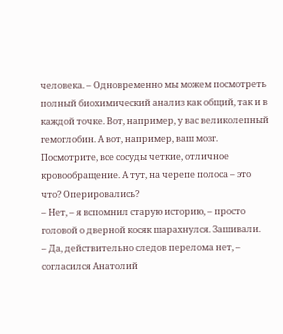человека. – Одновременно мы можем посмотреть полный биохимический анализ как общий, так и в каждой точке. Вот, например, у вас великолепный гемоглобин. А вот, например, ваш мозг. Посмотрите, все сосуды четкие, отличное кровообращение. А тут, на черепе полоса – это что? Оперировались?
– Нет, – я вспомнил старую историю, – просто головой о дверной косяк шарахнулся. Зашивали.
– Да, действительно следов перелома нет, – согласился Анатолий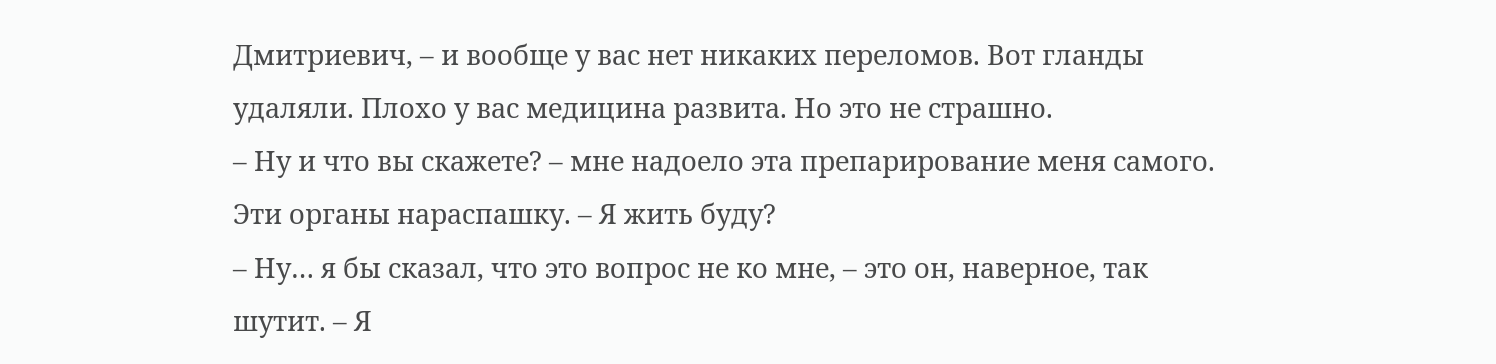Дмитриевич, – и вообще у вас нет никаких переломов. Вот гланды удаляли. Плохо у вас медицина развита. Но это не страшно.
– Ну и что вы скажете? – мне надоело эта препарирование меня самого. Эти органы нараспашку. – Я жить буду?
– Ну… я бы сказал, что это вопрос не ко мне, – это он, наверное, так шутит. – Я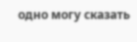одно могу сказать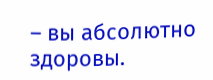– вы абсолютно здоровы.